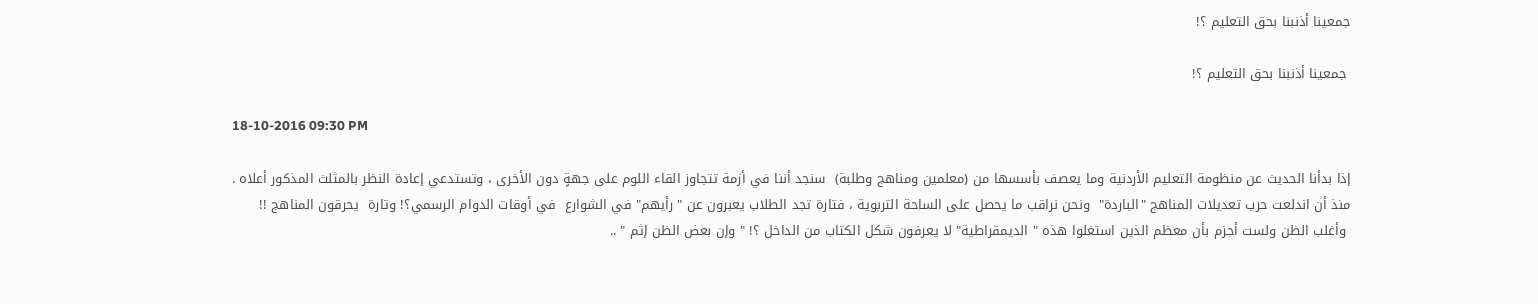جمعينا أذنبنا بحق التعليم ؟!

 جمعينا أذنبنا بحق التعليم ؟!

18-10-2016 09:30 PM

إذا بدأنا الحديث عن منظومة التعليم الأردنية وما يعصف بأسسها من (معلمين ومناهج وطلبة)  سنجد أننا في أزمة تتجاوز القاء اللوم على جهةٍ دون الأخرى ، وتستدعي إعادة النظر بالمثلث المذكور أعلاه .
منذ أن اندلعت حرب تعديلات المناهج "الباردة"  ونحن نراقب ما يحصل على الساحة التربوية ، فتارة تجد الطلاب يعبرون عن " رأيهم" في الشوارع  في أوقات الدوام الرسمي؟! وتارة  يحرقون المناهج !!
 وأغلب الظن ولست أجزم بأن معظم الذين استغلوا هذه " الديمقراطية" لا يعرفون شكل الكتاب من الداخل ؟! " وإن بعض الظن إثم " ..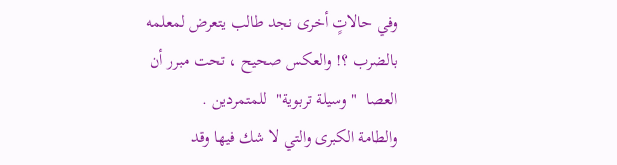وفي حالاتٍ أخرى نجد طالب يتعرض لمعلمه بالضرب ؟! والعكس صحيح ، تحت مبرر أن العصا  " وسيلة تربوية"  للمتمردين .
والطامة الكبرى والتي لا شك فيها وقد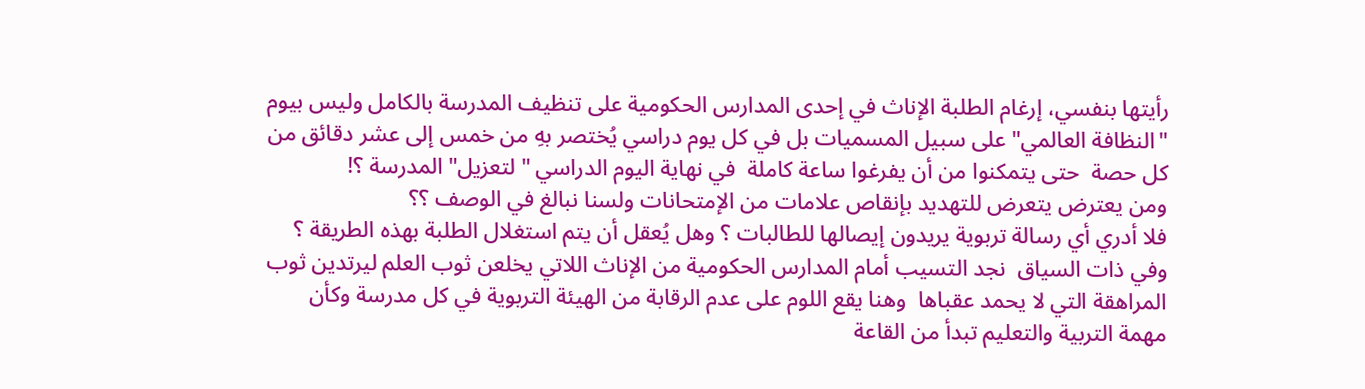رأيتها بنفسي، إرغام الطلبة الإناث في إحدى المدارس الحكومية على تنظيف المدرسة بالكامل وليس بيوم "النظافة العالمي" على سبيل المسميات بل في كل يوم دراسي يُختصر بهِ من خمس إلى عشر دقائق من كل حصة  حتى يتمكنوا من أن يفرغوا ساعة كاملة  في نهاية اليوم الدراسي " لتعزيل" المدرسة ؟!
ومن يعترض يتعرض للتهديد بإنقاص علامات من الإمتحانات ولسنا نبالغ في الوصف ؟؟
فلا أدري أي رسالة تربوية يريدون إيصالها للطالبات ؟ وهل يُعقل أن يتم استغلال الطلبة بهذه الطريقة ؟
وفي ذات السياق  نجد التسيب أمام المدارس الحكومية من الإناث اللاتي يخلعن ثوب العلم ليرتدين ثوب المراهقة التي لا يحمد عقباها  وهنا يقع اللوم على عدم الرقابة من الهيئة التربوية في كل مدرسة وكأن مهمة التربية والتعليم تبدأ من القاعة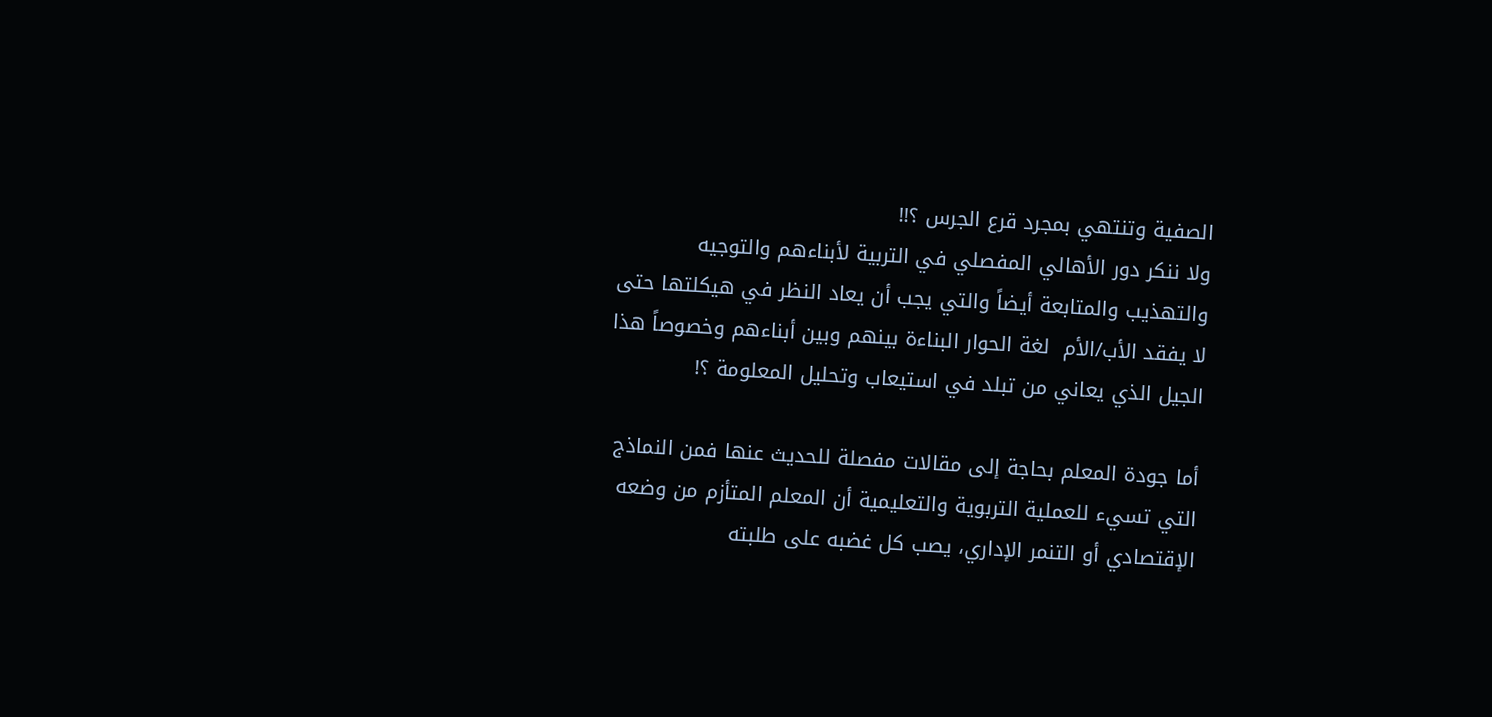الصفية وتنتهي بمجرد قرع الجرس ؟!!
ولا ننكر دور الأهالي المفصلي في التربية لأبناءهم والتوجيه والتهذيب والمتابعة أيضاً والتي يجب أن يعاد النظر في هيكلتها حتى لا يفقد الأب/الأم  لغة الحوار البناءة بينهم وبين أبناءهم وخصوصاً هذا الجيل الذي يعاني من تبلد في استيعاب وتحليل المعلومة ؟!

أما جودة المعلم بحاجة إلى مقالات مفصلة للحديث عنها فمن النماذج التي تسيء للعملية التربوية والتعليمية أن المعلم المتأزم من وضعه الإقتصادي أو التنمر الإداري، يصب كل غضبه على طلبته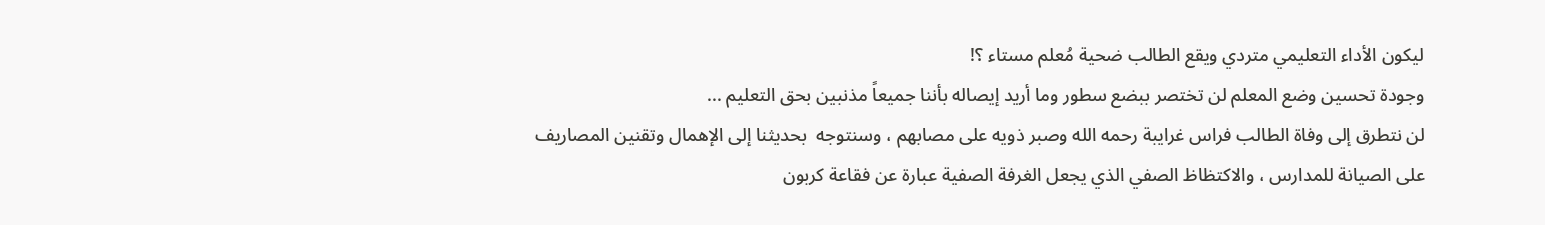ليكون الأداء التعليمي متردي ويقع الطالب ضحية مُعلم مستاء ؟!
وجودة تحسين وضع المعلم لن تختصر ببضع سطور وما أريد إيصاله بأننا جميعاً مذنبين بحق التعليم ...
لن نتطرق إلى وفاة الطالب فراس غرايبة رحمه الله وصبر ذويه على مصابهم ، وسنتوجه  بحديثنا إلى الإهمال وتقنين المصاريف على الصيانة للمدارس ، والاكتظاظ الصفي الذي يجعل الغرفة الصفية عبارة عن فقاعة كربون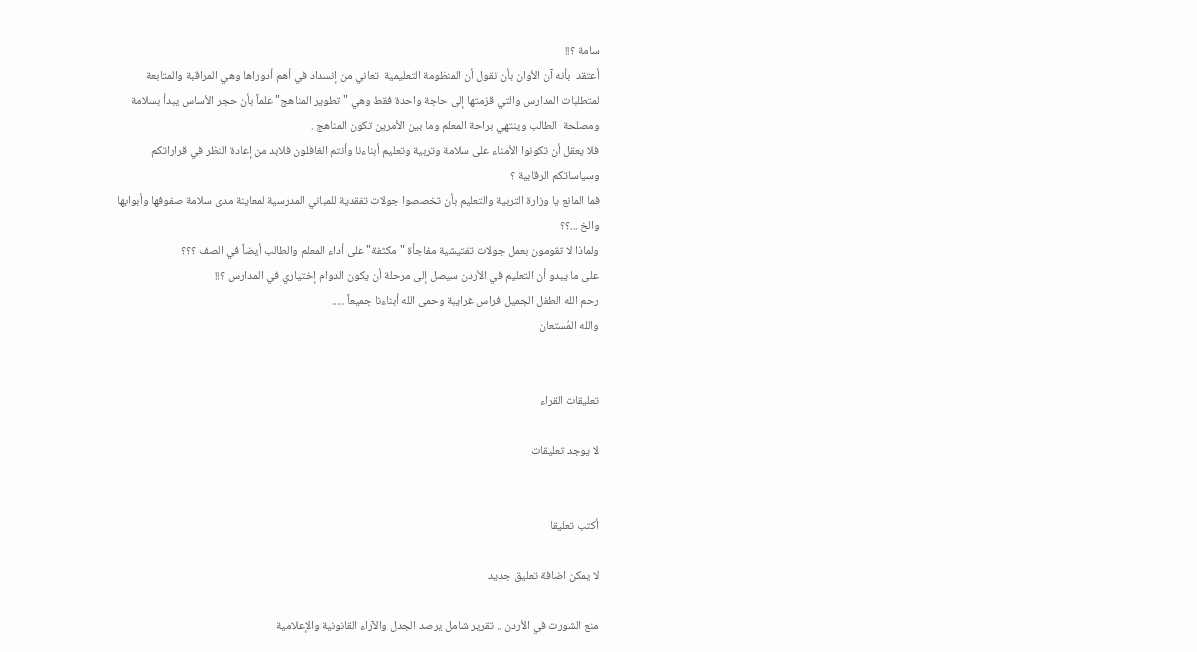سامة ؟!!
أعتقد  بأنه آن الأوان بأن نقول أن المنظومة التعليمية  تعاني من إنسداد في أهم أدوراها وهي المراقبة والمتابعة لمتطلبات المدارس والتي قزمتها إلى حاجة واحدة فقط وهي " تطوير المناهج" علماً بأن حجر الأساس يبدأ بسلامة ومصلحة  الطالب وينتهي براحة المعلم وما بين الأمرين تكون المناهج .
فلا يعقل أن تكونوا الأمناء على سلامة وتربية وتعليم أبناءنا وأنتم الغافلون فلابد من إعادة النظر في قراراتكم وسياساتكم الرقابية ؟
فما المانع يا وزارة التربية والتعليم بأن تخصصوا جولات تفقدية للمباني المدرسية لمعاينة مدى سلامة صفوفها وأبوابها والخ ...؟؟
ولماذا لا تقومون بعمل جولات تفتيشية مفاجأة "مكثفة" على أداء المعلم والطالب أيضاً في الصف ؟؟؟
على ما يبدو أن التعليم في الأردن سيصل إلى مرحلة أن يكون الدوام إختياري في المدارس ؟!!
رحم الله الطفل الجميل فراس غرايبة وحمى الله أبناءنا جميعاً .....
والله المُستعان


تعليقات القراء

لا يوجد تعليقات


أكتب تعليقا

لا يمكن اضافة تعليق جديد

منع الشورت في الأردن .. تقرير شامل يرصد الجدل والآراء القانونية والإعلامية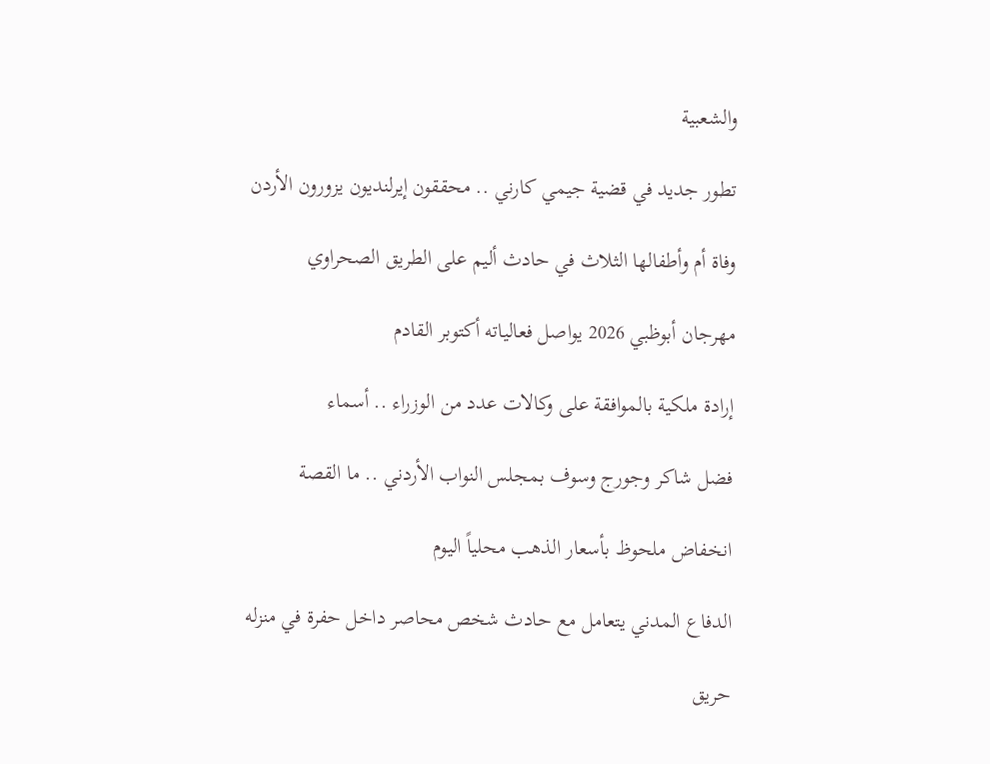والشعبية

تطور جديد في قضية جيمي كارني .. محققون إيرلنديون يزورون الأردن

وفاة أم وأطفالها الثلاث في حادث أليم على الطريق الصحراوي

مهرجان أبوظبي 2026 يواصل فعالياته أكتوبر القادم

إرادة ملكية بالموافقة على وكالات عدد من الوزراء .. أسماء

فضل شاكر وجورج وسوف بمجلس النواب الأردني .. ما القصة

انخفاض ملحوظ بأسعار الذهب محلياً اليوم

الدفاع المدني يتعامل مع حادث شخص محاصر داخل حفرة في منزله

حريق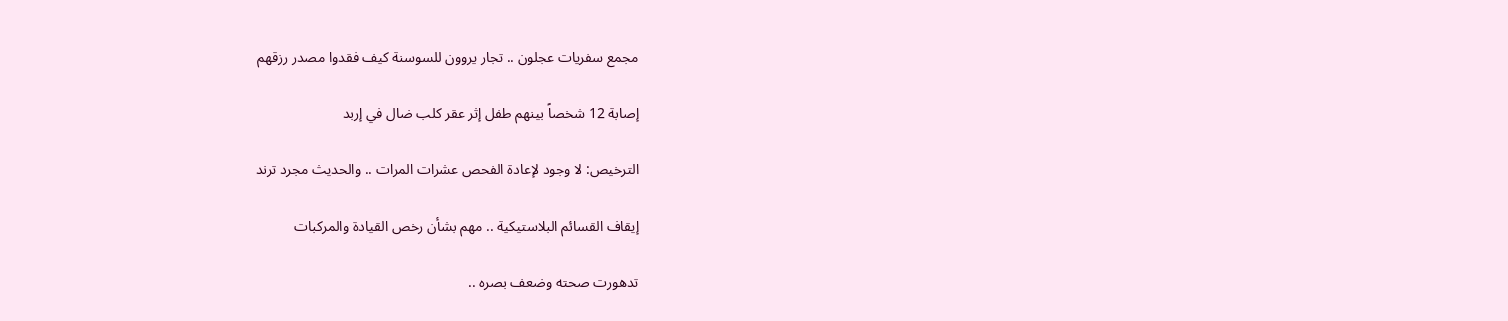مجمع سفريات عجلون .. تجار يروون للسوسنة كيف فقدوا مصدر رزقهم

إصابة 12 شخصاً بينهم طفل إثر عقر كلب ضال في إربد

الترخيص: لا وجود لإعادة الفحص عشرات المرات .. والحديث مجرد ترند

إيقاف القسائم البلاستيكية .. مهم بشأن رخص القيادة والمركبات

تدهورت صحته وضعف بصره ..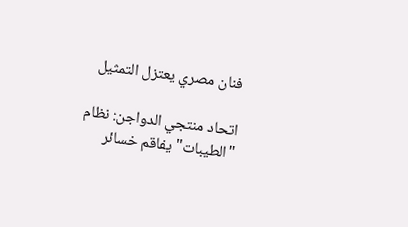فنان مصري يعتزل التمثيل

اتحاد منتجي الدواجن: نظام "الطيبات" يفاقم خسائر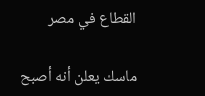القطاع في مصر

ماسك يعلن أنه أصبح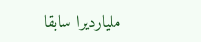مليارديرا سابقا